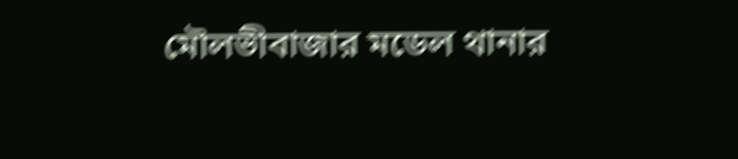মৌলভীবাজার মডেল থানার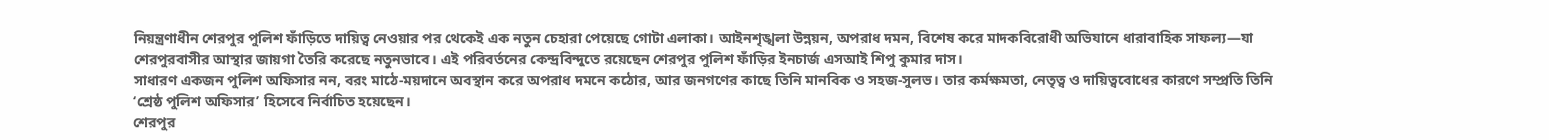নিয়ন্ত্রণাধীন শেরপুর পুলিশ ফাঁড়িতে দায়িত্ব নেওয়ার পর থেকেই এক নতুন চেহারা পেয়েছে গোটা এলাকা। আইনশৃঙ্খলা উন্নয়ন, অপরাধ দমন, বিশেষ করে মাদকবিরোধী অভিযানে ধারাবাহিক সাফল্য—যা শেরপুরবাসীর আস্থার জায়গা তৈরি করেছে নতুনভাবে। এই পরিবর্তনের কেন্দ্রবিন্দুতে রয়েছেন শেরপুর পুলিশ ফাঁড়ির ইনচার্জ এসআই শিপু কুমার দাস।
সাধারণ একজন পুলিশ অফিসার নন, বরং মাঠে-ময়দানে অবস্থান করে অপরাধ দমনে কঠোর, আর জনগণের কাছে তিনি মানবিক ও সহজ-সুলভ। তার কর্মক্ষমতা, নেতৃত্ব ও দায়িত্ববোধের কারণে সম্প্রতি তিনি ‘শ্রেষ্ঠ পুলিশ অফিসার’ হিসেবে নির্বাচিত হয়েছেন।
শেরপুর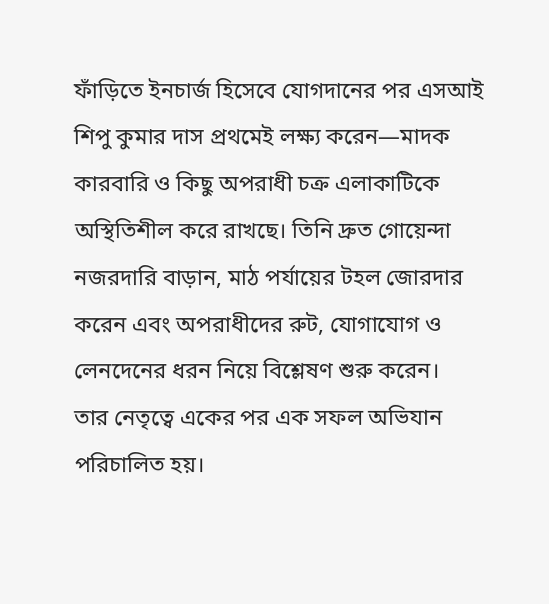ফাঁড়িতে ইনচার্জ হিসেবে যোগদানের পর এসআই শিপু কুমার দাস প্রথমেই লক্ষ্য করেন—মাদক কারবারি ও কিছু অপরাধী চক্র এলাকাটিকে অস্থিতিশীল করে রাখছে। তিনি দ্রুত গোয়েন্দা নজরদারি বাড়ান, মাঠ পর্যায়ের টহল জোরদার করেন এবং অপরাধীদের রুট, যোগাযোগ ও লেনদেনের ধরন নিয়ে বিশ্লেষণ শুরু করেন।
তার নেতৃত্বে একের পর এক সফল অভিযান পরিচালিত হয়।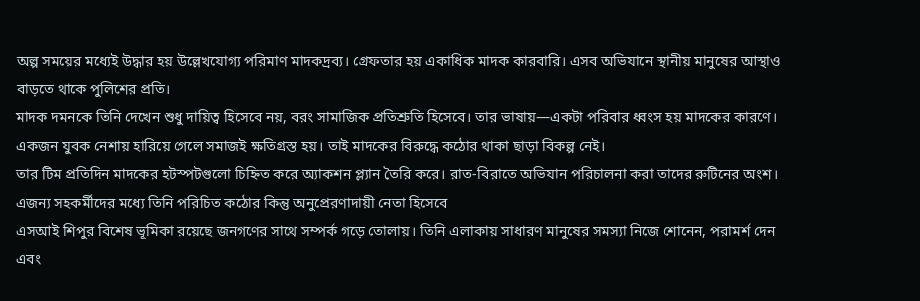অল্প সময়ের মধ্যেই উদ্ধার হয় উল্লেখযোগ্য পরিমাণ মাদকদ্রব্য। গ্রেফতার হয় একাধিক মাদক কারবারি। এসব অভিযানে স্থানীয় মানুষের আস্থাও বাড়তে থাকে পুলিশের প্রতি।
মাদক দমনকে তিনি দেখেন শুধু দায়িত্ব হিসেবে নয়, বরং সামাজিক প্রতিশ্রুতি হিসেবে। তার ভাষায়—একটা পরিবার ধ্বংস হয় মাদকের কারণে। একজন যুবক নেশায় হারিয়ে গেলে সমাজই ক্ষতিগ্রস্ত হয়। তাই মাদকের বিরুদ্ধে কঠোর থাকা ছাড়া বিকল্প নেই।
তার টিম প্রতিদিন মাদকের হটস্পটগুলো চিহ্নিত করে অ্যাকশন প্ল্যান তৈরি করে। রাত-বিরাতে অভিযান পরিচালনা করা তাদের রুটিনের অংশ। এজন্য সহকর্মীদের মধ্যে তিনি পরিচিত কঠোর কিন্তু অনুপ্রেরণাদায়ী নেতা হিসেবে
এসআই শিপুর বিশেষ ভূমিকা রয়েছে জনগণের সাথে সম্পর্ক গড়ে তোলায়। তিনি এলাকায় সাধারণ মানুষের সমস্যা নিজে শোনেন, পরামর্শ দেন এবং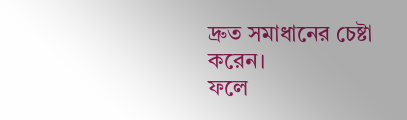দ্রুত সমাধানের চেষ্টা করেন।
ফলে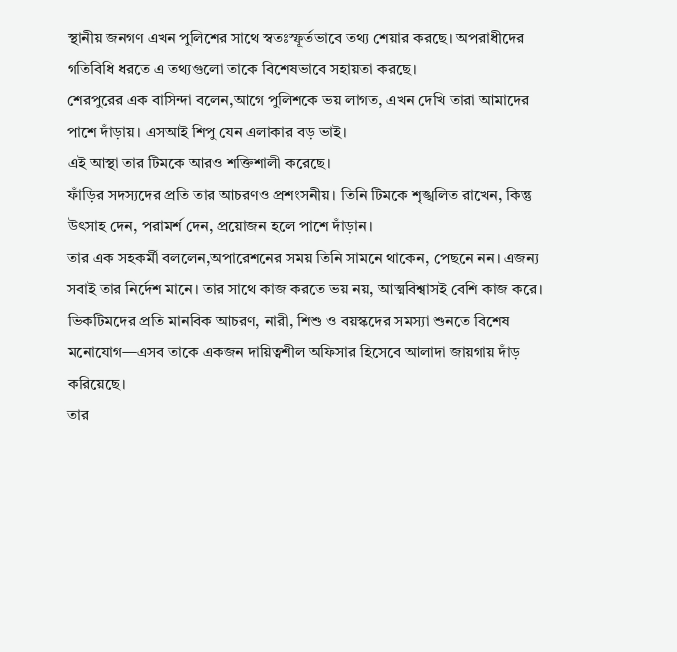স্থানীয় জনগণ এখন পুলিশের সাথে স্বতঃস্ফূর্তভাবে তথ্য শেয়ার করছে। অপরাধীদের গতিবিধি ধরতে এ তথ্যগুলো তাকে বিশেষভাবে সহায়তা করছে।
শেরপুরের এক বাসিন্দা বলেন,আগে পুলিশকে ভয় লাগত, এখন দেখি তারা আমাদের পাশে দাঁড়ায়। এসআই শিপু যেন এলাকার বড় ভাই।
এই আস্থা তার টিমকে আরও শক্তিশালী করেছে।
ফাঁড়ির সদস্যদের প্রতি তার আচরণও প্রশংসনীয়। তিনি টিমকে শৃঙ্খলিত রাখেন, কিন্তু উৎসাহ দেন, পরামর্শ দেন, প্রয়োজন হলে পাশে দাঁড়ান।
তার এক সহকর্মী বললেন,অপারেশনের সময় তিনি সামনে থাকেন, পেছনে নন। এজন্য সবাই তার নির্দেশ মানে। তার সাথে কাজ করতে ভয় নয়, আত্মবিশ্বাসই বেশি কাজ করে।
ভিকটিমদের প্রতি মানবিক আচরণ, নারী, শিশু ও বয়স্কদের সমস্যা শুনতে বিশেষ মনোযোগ—এসব তাকে একজন দায়িত্বশীল অফিসার হিসেবে আলাদা জায়গায় দাঁড় করিয়েছে।
তার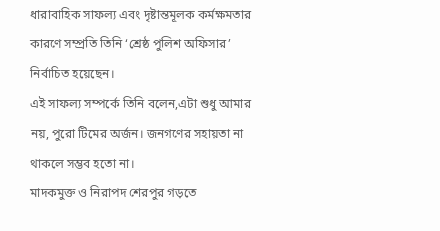ধারাবাহিক সাফল্য এবং দৃষ্টান্তমূলক কর্মক্ষমতার কারণে সম্প্রতি তিনি ‘শ্রেষ্ঠ পুলিশ অফিসার’ নির্বাচিত হয়েছেন।
এই সাফল্য সম্পর্কে তিনি বলেন,এটা শুধু আমার নয়, পুরো টিমের অর্জন। জনগণের সহায়তা না থাকলে সম্ভব হতো না।
মাদকমুক্ত ও নিরাপদ শেরপুর গড়তে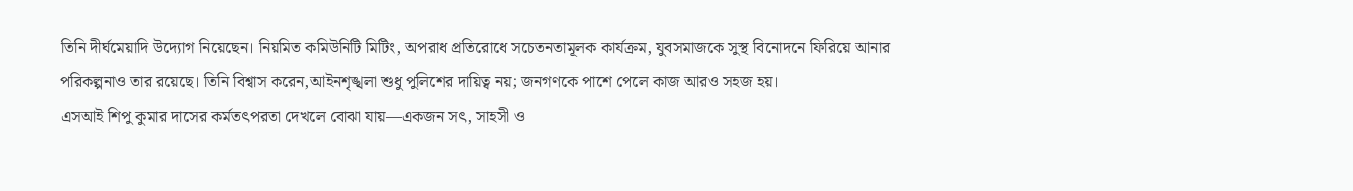তিনি দীর্ঘমেয়াদি উদ্যোগ নিয়েছেন। নিয়মিত কমিউনিটি মিটিং, অপরাধ প্রতিরোধে সচেতনতামূলক কার্যক্রম, যুবসমাজকে সুস্থ বিনোদনে ফিরিয়ে আনার পরিকল্পনাও তার রয়েছে। তিনি বিশ্বাস করেন,আইনশৃঙ্খলা শুধু পুলিশের দায়িত্ব নয়; জনগণকে পাশে পেলে কাজ আরও সহজ হয়।
এসআই শিপু কুমার দাসের কর্মতৎপরতা দেখলে বোঝা যায়—একজন সৎ, সাহসী ও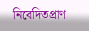নিবেদিতপ্রাণ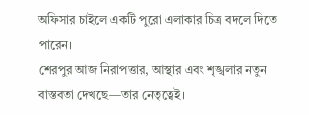অফিসার চাইলে একটি পুরো এলাকার চিত্র বদলে দিতে পারেন।
শেরপুর আজ নিরাপত্তার, আস্থার এবং শৃঙ্খলার নতুন বাস্তবতা দেখছে—তার নেতৃত্বেই।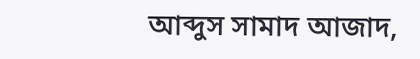আব্দুস সামাদ আজাদ,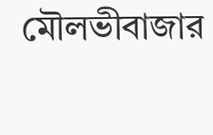মৌলভীবাজার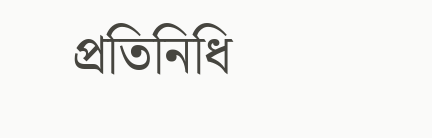প্রতিনিধি